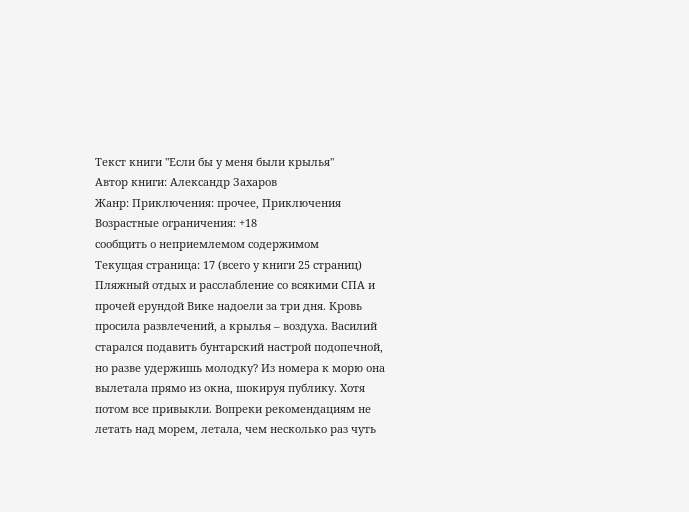Текст книги "Если бы у меня были крылья"
Автор книги: Александр Захаров
Жанр: Приключения: прочее, Приключения
Возрастные ограничения: +18
сообщить о неприемлемом содержимом
Текущая страница: 17 (всего у книги 25 страниц)
Пляжный отдых и расслабление со всякими СПА и прочей ерундой Вике надоели за три дня. Кровь просила развлечений, а крылья – воздуха. Василий старался подавить бунтарский настрой подопечной, но разве удержишь молодку? Из номера к морю она вылетала прямо из окна, шокируя публику. Хотя потом все привыкли. Вопреки рекомендациям не летать над морем, летала, чем несколько раз чуть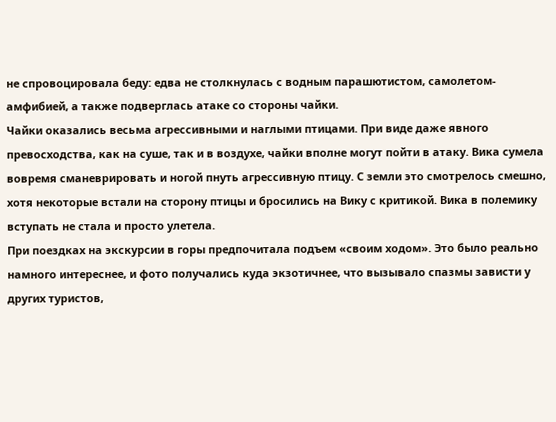не спровоцировала беду: едва не столкнулась с водным парашютистом, самолетом-амфибией, а также подверглась атаке со стороны чайки.
Чайки оказались весьма агрессивными и наглыми птицами. При виде даже явного превосходства, как на суше, так и в воздухе, чайки вполне могут пойти в атаку. Вика сумела вовремя сманеврировать и ногой пнуть агрессивную птицу. С земли это смотрелось смешно, хотя некоторые встали на сторону птицы и бросились на Вику с критикой. Вика в полемику вступать не стала и просто улетела.
При поездках на экскурсии в горы предпочитала подъем «своим ходом». Это было реально намного интереснее, и фото получались куда экзотичнее, что вызывало спазмы зависти у других туристов,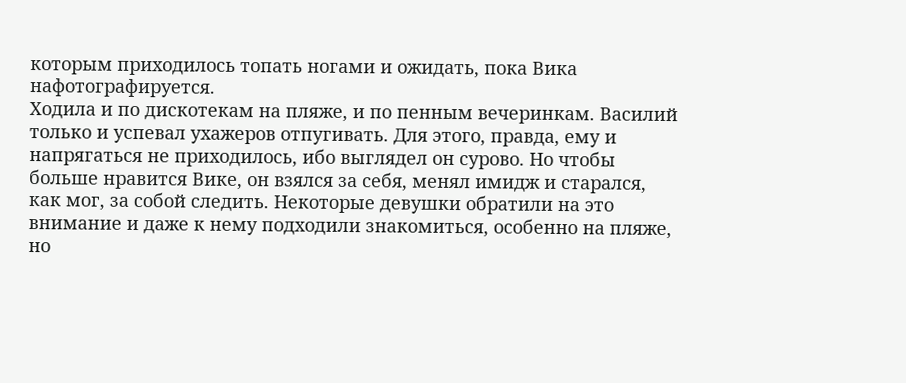которым приходилось топать ногами и ожидать, пока Вика нафотографируется.
Ходила и по дискотекам на пляже, и по пенным вечеринкам. Василий только и успевал ухажеров отпугивать. Для этого, правда, ему и напрягаться не приходилось, ибо выглядел он сурово. Но чтобы больше нравится Вике, он взялся за себя, менял имидж и старался, как мог, за собой следить. Некоторые девушки обратили на это внимание и даже к нему подходили знакомиться, особенно на пляже, но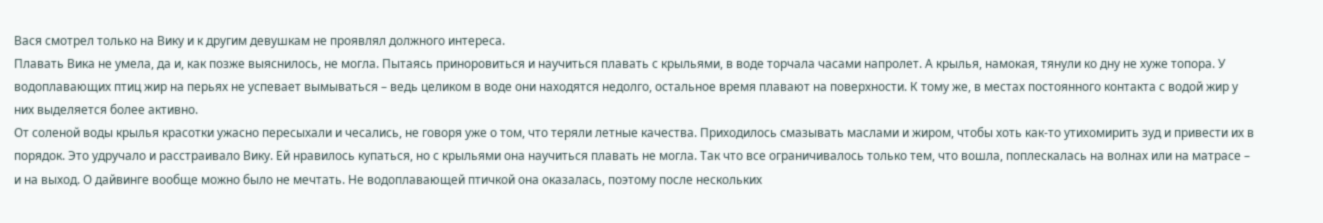Вася смотрел только на Вику и к другим девушкам не проявлял должного интереса.
Плавать Вика не умела, да и, как позже выяснилось, не могла. Пытаясь приноровиться и научиться плавать с крыльями, в воде торчала часами напролет. А крылья, намокая, тянули ко дну не хуже топора. У водоплавающих птиц жир на перьях не успевает вымываться – ведь целиком в воде они находятся недолго, остальное время плавают на поверхности. К тому же, в местах постоянного контакта с водой жир у них выделяется более активно.
От соленой воды крылья красотки ужасно пересыхали и чесались, не говоря уже о том, что теряли летные качества. Приходилось смазывать маслами и жиром, чтобы хоть как-то утихомирить зуд и привести их в порядок. Это удручало и расстраивало Вику. Ей нравилось купаться, но с крыльями она научиться плавать не могла. Так что все ограничивалось только тем, что вошла, поплескалась на волнах или на матрасе – и на выход. О дайвинге вообще можно было не мечтать. Не водоплавающей птичкой она оказалась, поэтому после нескольких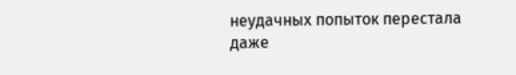неудачных попыток перестала даже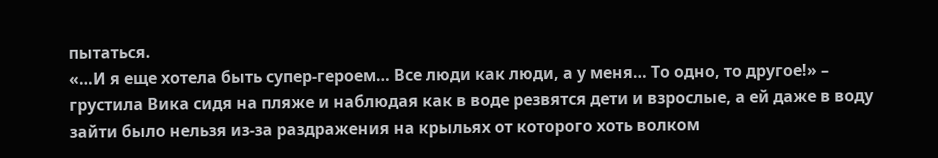пытаться.
«…И я еще хотела быть супер-героем… Все люди как люди, а у меня… То одно, то другое!» – грустила Вика сидя на пляже и наблюдая как в воде резвятся дети и взрослые, а ей даже в воду зайти было нельзя из-за раздражения на крыльях от которого хоть волком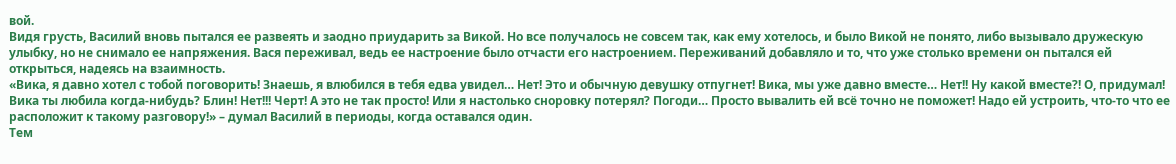вой.
Видя грусть, Василий вновь пытался ее развеять и заодно приударить за Викой. Но все получалось не совсем так, как ему хотелось, и было Викой не понято, либо вызывало дружескую улыбку, но не снимало ее напряжения. Вася переживал, ведь ее настроение было отчасти его настроением. Переживаний добавляло и то, что уже столько времени он пытался ей открыться, надеясь на взаимность.
«Вика, я давно хотел с тобой поговорить! Знаешь, я влюбился в тебя едва увидел… Нет! Это и обычную девушку отпугнет! Вика, мы уже давно вместе… Нет!! Ну какой вместе?! О, придумал! Вика ты любила когда-нибудь? Блин! Нет!!! Черт! А это не так просто! Или я настолько сноровку потерял? Погоди… Просто вывалить ей всё точно не поможет! Надо ей устроить, что-то что ее расположит к такому разговору!» – думал Василий в периоды, когда оставался один.
Тем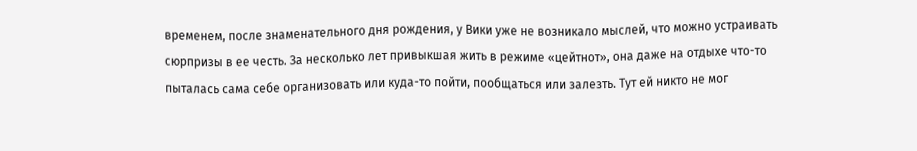временем, после знаменательного дня рождения, у Вики уже не возникало мыслей, что можно устраивать сюрпризы в ее честь. За несколько лет привыкшая жить в режиме «цейтнот», она даже на отдыхе что-то пыталась сама себе организовать или куда-то пойти, пообщаться или залезть. Тут ей никто не мог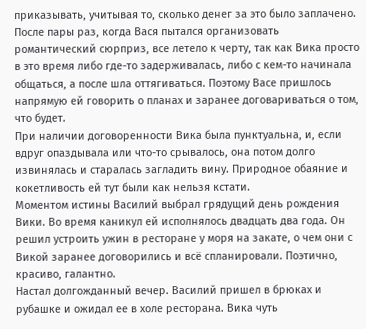приказывать, учитывая то, сколько денег за это было заплачено. После пары раз, когда Вася пытался организовать романтический сюрприз, все летело к черту, так как Вика просто в это время либо где-то задерживалась, либо с кем-то начинала общаться, а после шла оттягиваться. Поэтому Васе пришлось напрямую ей говорить о планах и заранее договариваться о том, что будет.
При наличии договоренности Вика была пунктуальна, и, если вдруг опаздывала или что-то срывалось, она потом долго извинялась и старалась загладить вину. Природное обаяние и кокетливость ей тут были как нельзя кстати.
Моментом истины Василий выбрал грядущий день рождения Вики. Во время каникул ей исполнялось двадцать два года. Он решил устроить ужин в ресторане у моря на закате, о чем они с Викой заранее договорились и всё спланировали. Поэтично, красиво, галантно.
Настал долгожданный вечер. Василий пришел в брюках и рубашке и ожидал ее в холе ресторана. Вика чуть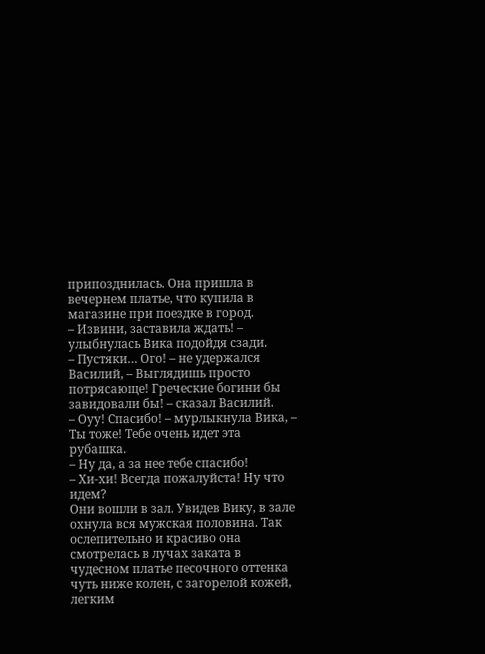припозднилась. Она пришла в вечернем платье, что купила в магазине при поездке в город.
– Извини, заставила ждать! – улыбнулась Вика подойдя сзади.
– Пустяки… Ого! – не удержался Василий, – Выглядишь просто потрясающе! Греческие богини бы завидовали бы! – сказал Василий.
– Оуу! Спасибо! – мурлыкнула Вика, – Ты тоже! Тебе очень идет эта рубашка.
– Ну да, а за нее тебе спасибо!
– Хи-хи! Всегда пожалуйста! Ну что идем?
Они вошли в зал. Увидев Вику, в зале охнула вся мужская половина. Так ослепительно и красиво она смотрелась в лучах заката в чудесном платье песочного оттенка чуть ниже колен, с загорелой кожей, легким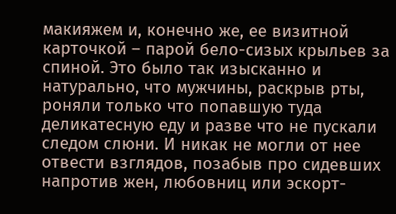макияжем и, конечно же, ее визитной карточкой – парой бело-сизых крыльев за спиной. Это было так изысканно и натурально, что мужчины, раскрыв рты, роняли только что попавшую туда деликатесную еду и разве что не пускали следом слюни. И никак не могли от нее отвести взглядов, позабыв про сидевших напротив жен, любовниц или эскорт-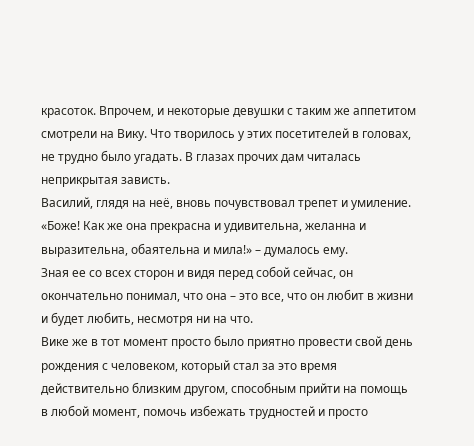красоток. Впрочем, и некоторые девушки с таким же аппетитом смотрели на Вику. Что творилось у этих посетителей в головах, не трудно было угадать. В глазах прочих дам читалась неприкрытая зависть.
Василий, глядя на неё, вновь почувствовал трепет и умиление.
«Боже! Как же она прекрасна и удивительна, желанна и выразительна, обаятельна и мила!» – думалось ему.
Зная ее со всех сторон и видя перед собой сейчас, он окончательно понимал, что она – это все, что он любит в жизни и будет любить, несмотря ни на что.
Вике же в тот момент просто было приятно провести свой день рождения с человеком, который стал за это время действительно близким другом, способным прийти на помощь в любой момент, помочь избежать трудностей и просто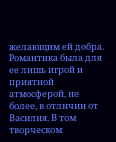желающим ей добра. Романтика была для ее лишь игрой и приятной атмосферой, не более, в отличии от Василия. В том творческом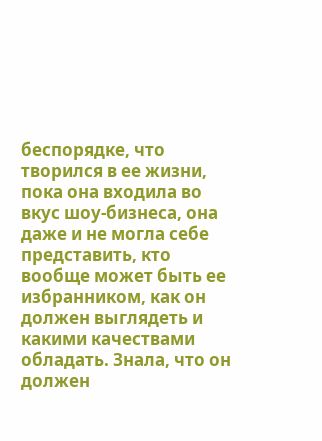беспорядке, что творился в ее жизни, пока она входила во вкус шоу-бизнеса, она даже и не могла себе представить, кто вообще может быть ее избранником, как он должен выглядеть и какими качествами обладать. Знала, что он должен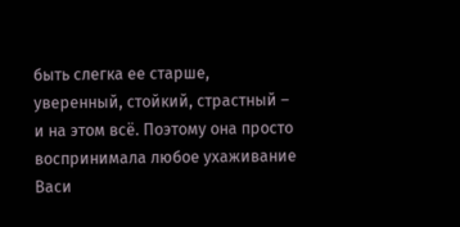быть слегка ее старше, уверенный, стойкий, страстный – и на этом всё. Поэтому она просто воспринимала любое ухаживание Васи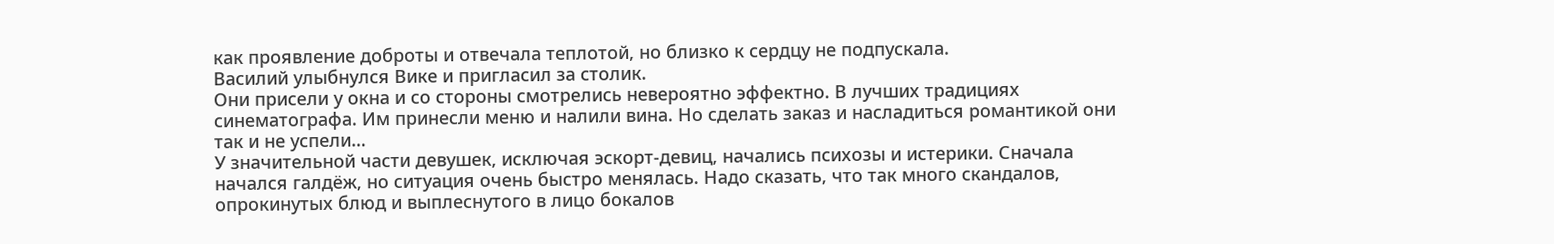как проявление доброты и отвечала теплотой, но близко к сердцу не подпускала.
Василий улыбнулся Вике и пригласил за столик.
Они присели у окна и со стороны смотрелись невероятно эффектно. В лучших традициях синематографа. Им принесли меню и налили вина. Но сделать заказ и насладиться романтикой они так и не успели…
У значительной части девушек, исключая эскорт-девиц, начались психозы и истерики. Сначала начался галдёж, но ситуация очень быстро менялась. Надо сказать, что так много скандалов, опрокинутых блюд и выплеснутого в лицо бокалов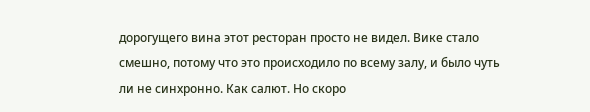дорогущего вина этот ресторан просто не видел. Вике стало смешно, потому что это происходило по всему залу, и было чуть ли не синхронно. Как салют. Но скоро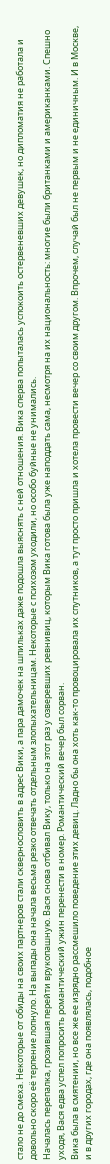стало не до смеха. Некоторые от обиды на своих партнеров стали сквернословить в адрес Вики, а пара дамочек на шпильках даже подошла выяснять с ней отношения. Вика сперва попыталась успокоить остервеневших девушек, но дипломатия не работала и довольно скоро её терпение лопнуло. На выпады она начала весьма резко отвечать отдельным злопыхательницам. Некоторые с психозом уходили, но особо буйные не унимались.
Началась перепалка, грозившая перейти врукопашную. Вася снова отбивал Вику, только на этот раз у озверевших ревнивиц, которым Вика готова была уже наподдать сама, несмотря на их национальность: многие были британками и американками. Спешно уходя, Вася едва успел попросить романтический ужин перенести в номер. Романтический вечер был сорван.
Вика была в смятении, но все же ее изрядно рассмешило поведение этих девиц. Ладно бы она хоть как-то провоцировала их спутников, а тут просто пришла и хотела провести вечер со своим другом. Впрочем, случай был не первым и не единичным. И в Москве, и в других городах, где она появлялась, подобное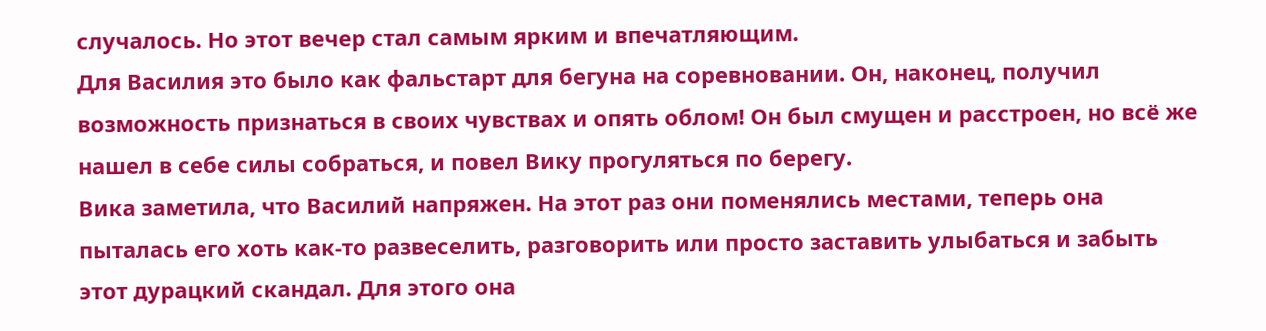случалось. Но этот вечер стал самым ярким и впечатляющим.
Для Василия это было как фальстарт для бегуна на соревновании. Он, наконец, получил возможность признаться в своих чувствах и опять облом! Он был смущен и расстроен, но всё же нашел в себе силы собраться, и повел Вику прогуляться по берегу.
Вика заметила, что Василий напряжен. На этот раз они поменялись местами, теперь она пыталась его хоть как-то развеселить, разговорить или просто заставить улыбаться и забыть этот дурацкий скандал. Для этого она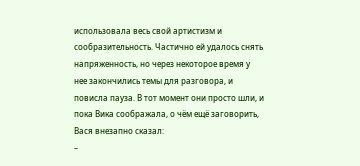использовала весь свой артистизм и сообразительность. Частично ей удалось снять напряженность, но через некоторое время у нее закончились темы для разговора, и повисла пауза. В тот момент они просто шли, и пока Вика соображала, о чём ещё заговорить, Вася внезапно сказал:
–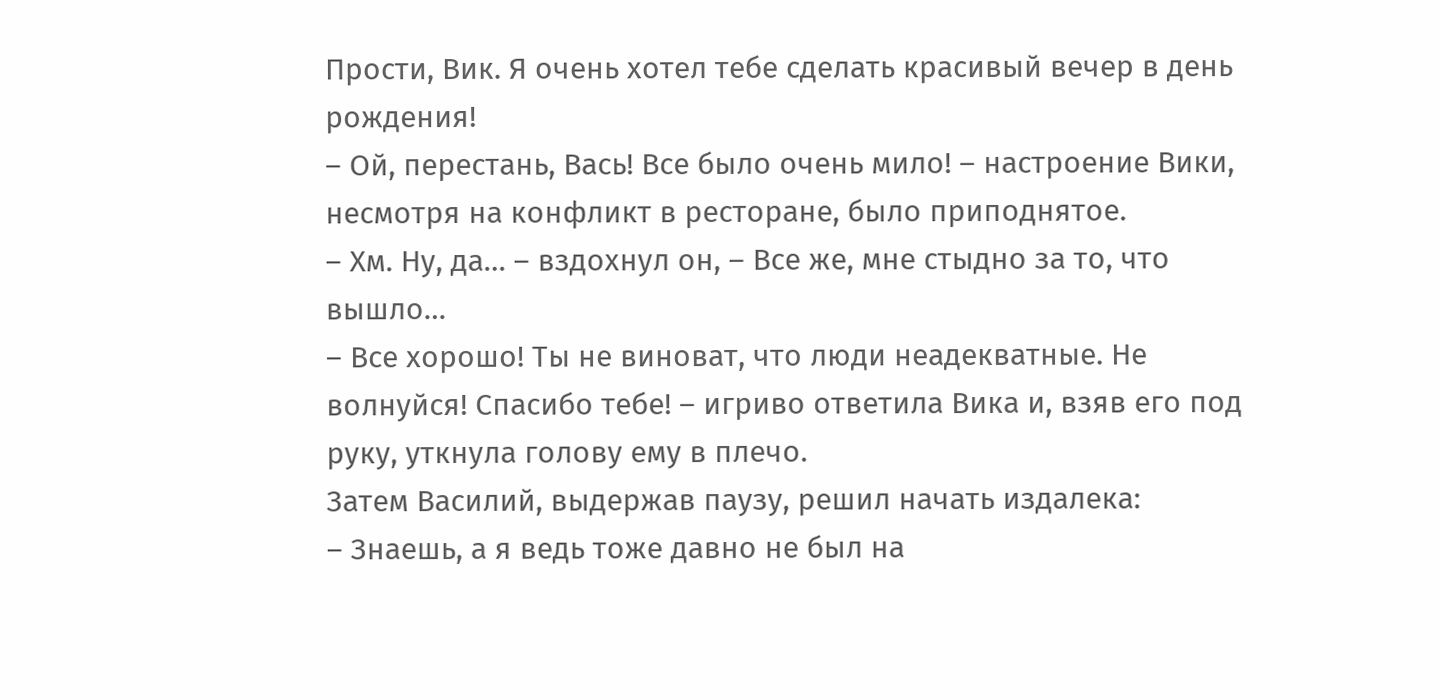Прости, Вик. Я очень хотел тебе сделать красивый вечер в день рождения!
– Ой, перестань, Вась! Все было очень мило! – настроение Вики, несмотря на конфликт в ресторане, было приподнятое.
– Хм. Ну, да… – вздохнул он, – Все же, мне стыдно за то, что вышло…
– Все хорошо! Ты не виноват, что люди неадекватные. Не волнуйся! Спасибо тебе! – игриво ответила Вика и, взяв его под руку, уткнула голову ему в плечо.
Затем Василий, выдержав паузу, решил начать издалека:
– Знаешь, а я ведь тоже давно не был на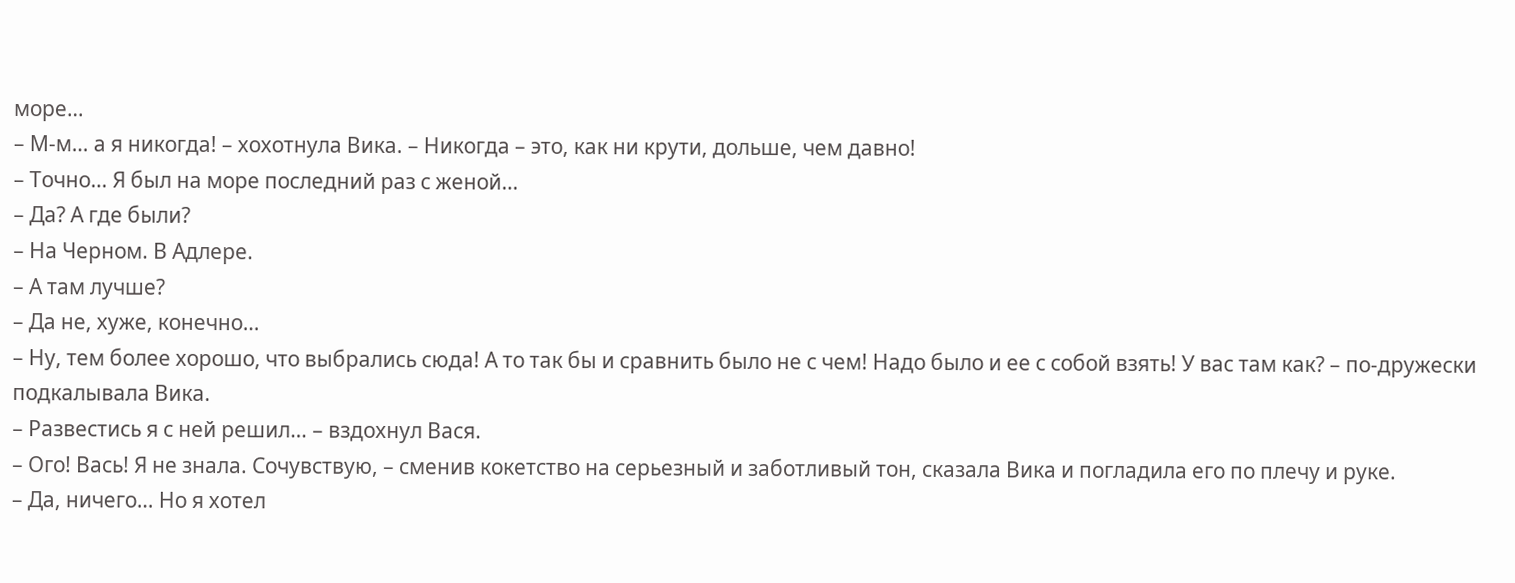море…
– М-м… а я никогда! – хохотнула Вика. – Никогда – это, как ни крути, дольше, чем давно!
– Точно… Я был на море последний раз с женой…
– Да? А где были?
– На Черном. В Адлере.
– А там лучше?
– Да не, хуже, конечно…
– Ну, тем более хорошо, что выбрались сюда! А то так бы и сравнить было не с чем! Надо было и ее с собой взять! У вас там как? – по-дружески подкалывала Вика.
– Развестись я с ней решил… – вздохнул Вася.
– Ого! Вась! Я не знала. Сочувствую, – сменив кокетство на серьезный и заботливый тон, сказала Вика и погладила его по плечу и руке.
– Да, ничего… Но я хотел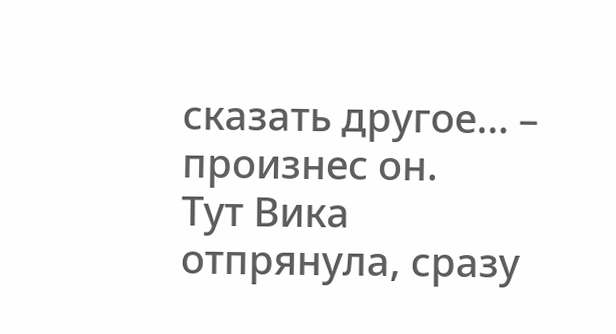сказать другое… – произнес он.
Тут Вика отпрянула, сразу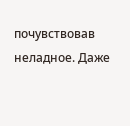почувствовав неладное. Даже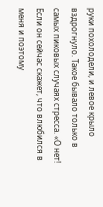руки похолодели, и левое крыло вздрогнуло. Такое бывало только в самых пиковых случаях стресса. «О нет! Если он сейчас скажет, что влюбился в меня и поэтому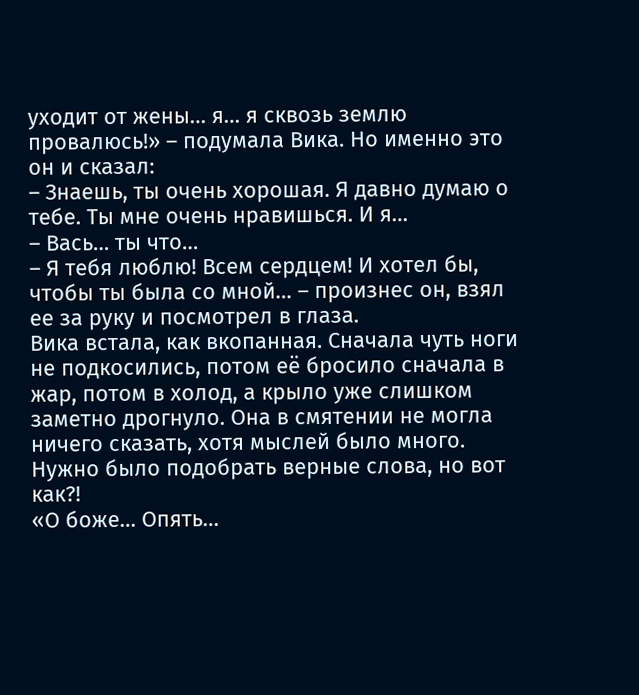уходит от жены… я… я сквозь землю провалюсь!» – подумала Вика. Но именно это он и сказал:
– Знаешь, ты очень хорошая. Я давно думаю о тебе. Ты мне очень нравишься. И я…
– Вась… ты что…
– Я тебя люблю! Всем сердцем! И хотел бы, чтобы ты была со мной… – произнес он, взял ее за руку и посмотрел в глаза.
Вика встала, как вкопанная. Сначала чуть ноги не подкосились, потом её бросило сначала в жар, потом в холод, а крыло уже слишком заметно дрогнуло. Она в смятении не могла ничего сказать, хотя мыслей было много. Нужно было подобрать верные слова, но вот как?!
«О боже… Опять…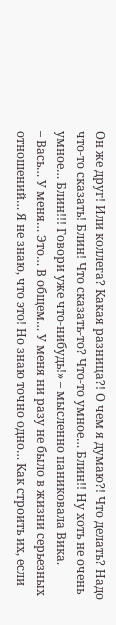Он же друг! Или коллега? Какая разница?! О чем я думаю?! Что делать? Надо что-то сказать! Блин! Что сказать-то? Что-то умное… Блин!! Ну хоть не очень умное… Блин!!! Говори уже что-нибудь!» – мысленно паниковала Вика.
– Вась… У меня… Это… В общем… У меня ни разу не было в жизни серьезных отношений… Я не знаю, что это! Но знаю точно одно… Как строить их, если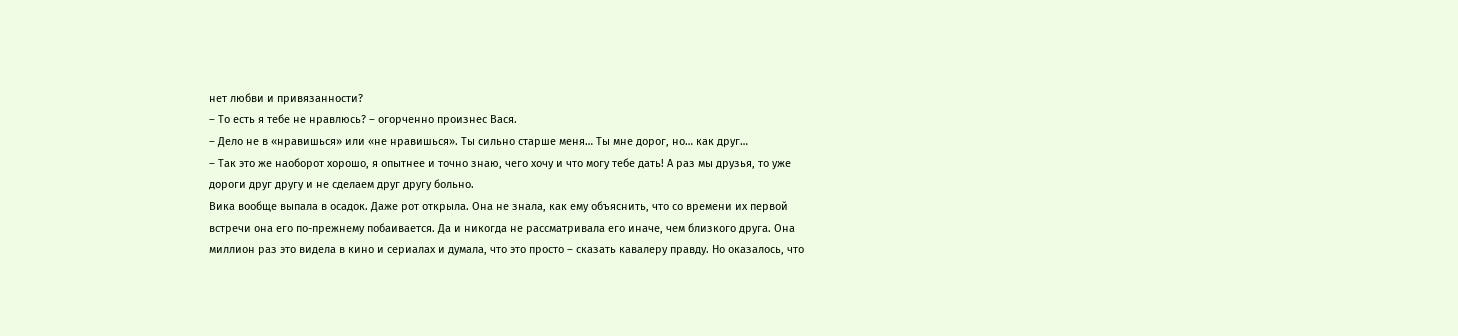нет любви и привязанности?
– То есть я тебе не нравлюсь? – огорченно произнес Вася.
– Дело не в «нравишься» или «не нравишься». Ты сильно старше меня… Ты мне дорог, но… как друг…
– Так это же наоборот хорошо, я опытнее и точно знаю, чего хочу и что могу тебе дать! А раз мы друзья, то уже дороги друг другу и не сделаем друг другу больно.
Вика вообще выпала в осадок. Даже рот открыла. Она не знала, как ему объяснить, что со времени их первой встречи она его по-прежнему побаивается. Да и никогда не рассматривала его иначе, чем близкого друга. Она миллион раз это видела в кино и сериалах и думала, что это просто – сказать кавалеру правду. Но оказалось, что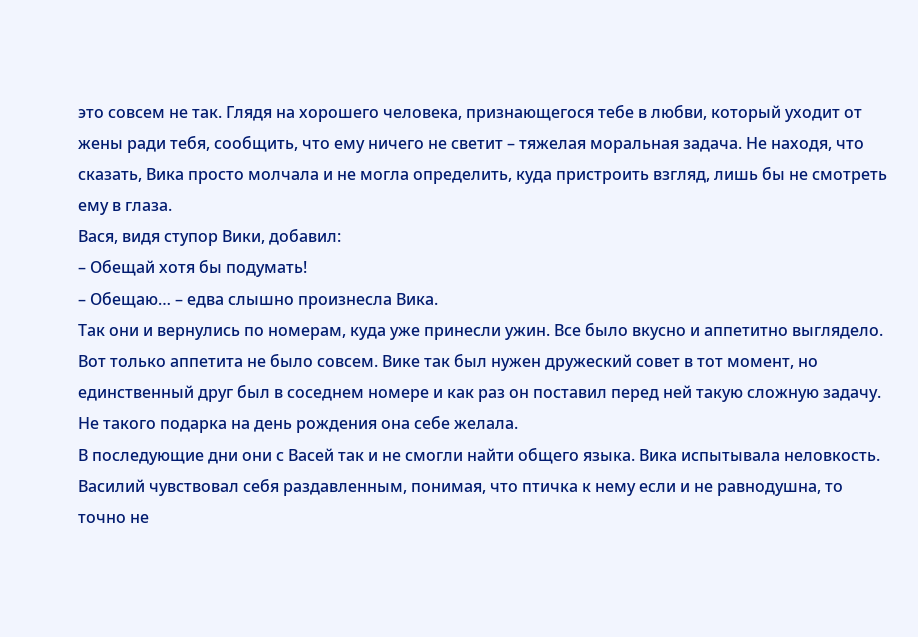это совсем не так. Глядя на хорошего человека, признающегося тебе в любви, который уходит от жены ради тебя, сообщить, что ему ничего не светит – тяжелая моральная задача. Не находя, что сказать, Вика просто молчала и не могла определить, куда пристроить взгляд, лишь бы не смотреть ему в глаза.
Вася, видя ступор Вики, добавил:
– Обещай хотя бы подумать!
– Обещаю… – едва слышно произнесла Вика.
Так они и вернулись по номерам, куда уже принесли ужин. Все было вкусно и аппетитно выглядело. Вот только аппетита не было совсем. Вике так был нужен дружеский совет в тот момент, но единственный друг был в соседнем номере и как раз он поставил перед ней такую сложную задачу. Не такого подарка на день рождения она себе желала.
В последующие дни они с Васей так и не смогли найти общего языка. Вика испытывала неловкость. Василий чувствовал себя раздавленным, понимая, что птичка к нему если и не равнодушна, то точно не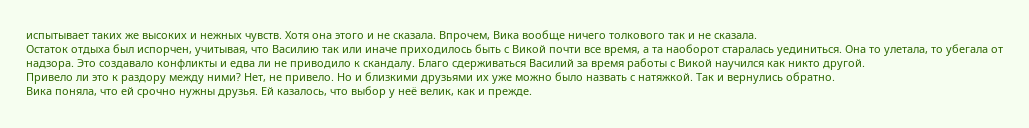испытывает таких же высоких и нежных чувств. Хотя она этого и не сказала. Впрочем, Вика вообще ничего толкового так и не сказала.
Остаток отдыха был испорчен, учитывая, что Василию так или иначе приходилось быть с Викой почти все время, а та наоборот старалась уединиться. Она то улетала, то убегала от надзора. Это создавало конфликты и едва ли не приводило к скандалу. Благо сдерживаться Василий за время работы с Викой научился как никто другой.
Привело ли это к раздору между ними? Нет, не привело. Но и близкими друзьями их уже можно было назвать с натяжкой. Так и вернулись обратно.
Вика поняла, что ей срочно нужны друзья. Ей казалось, что выбор у неё велик, как и прежде.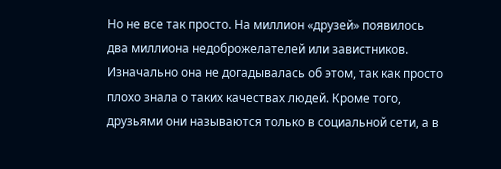Но не все так просто. На миллион «друзей» появилось два миллиона недоброжелателей или завистников. Изначально она не догадывалась об этом, так как просто плохо знала о таких качествах людей. Кроме того, друзьями они называются только в социальной сети, а в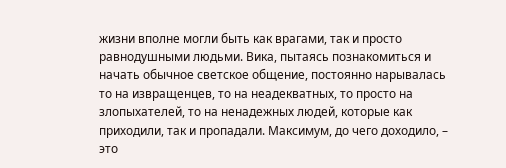жизни вполне могли быть как врагами, так и просто равнодушными людьми. Вика, пытаясь познакомиться и начать обычное светское общение, постоянно нарывалась то на извращенцев, то на неадекватных, то просто на злопыхателей, то на ненадежных людей, которые как приходили, так и пропадали. Максимум, до чего доходило, – это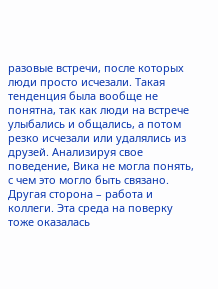разовые встречи, после которых люди просто исчезали. Такая тенденция была вообще не понятна, так как люди на встрече улыбались и общались, а потом резко исчезали или удалялись из друзей. Анализируя свое поведение, Вика не могла понять, с чем это могло быть связано.
Другая сторона – работа и коллеги. Эта среда на поверку тоже оказалась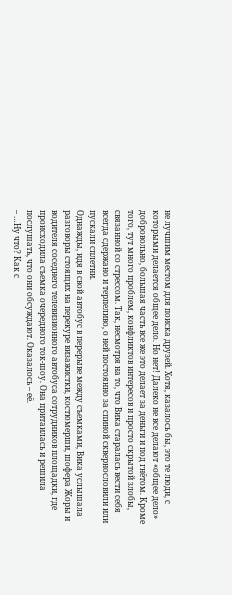не лучшим местом для поиска друзей. Хотя, казалось бы, это те люди, с которыми делается общее дело. Но нет! Далеко не все делают «общее дело» добровольно, большая часть все же это делает за деньги и под гнётом. Кроме того, тут много проблем, конфликтов интересов и просто скрытой злобы, связанной со стрессом. Так, несмотря на то, что Вика старалась вести себя всегда сдержано и терпеливо, о ней постоянно за спиной сквернословили или пускали сплетни.
Однажды, идя в свой автобус в перерыве между съемками, Вика услышала разговоры стоящих на перекуре визажистки, костюмерши, шофера Жоры и водителя соседнего телевизионного автобуса сотрудников площадки, где происходила съемка очередного ток-шоу. Она притаилась и решила послушать, что они обсуждают. Оказалось – её.
– …Ну что? Как с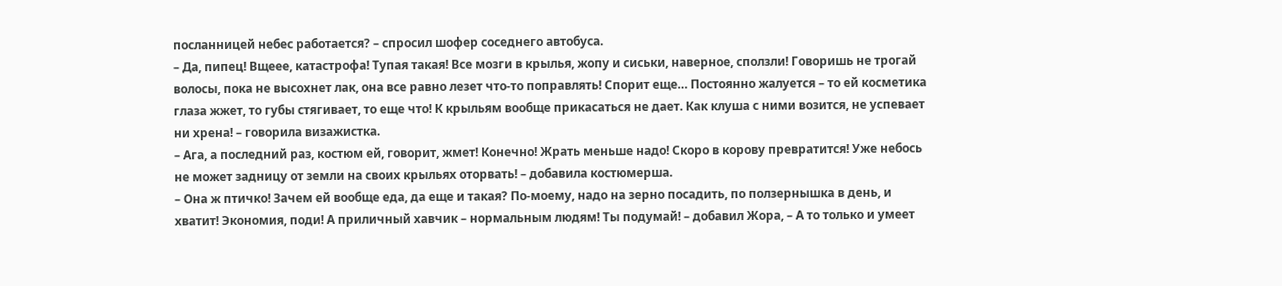посланницей небес работается? – спросил шофер соседнего автобуса.
– Да, пипец! Вщеее, катастрофа! Тупая такая! Все мозги в крылья, жопу и сиськи, наверное, сползли! Говоришь не трогай волосы, пока не высохнет лак, она все равно лезет что-то поправлять! Спорит еще… Постоянно жалуется – то ей косметика глаза жжет, то губы стягивает, то еще что! К крыльям вообще прикасаться не дает. Как клуша с ними возится, не успевает ни хрена! – говорила визажистка.
– Ага, а последний раз, костюм ей, говорит, жмет! Конечно! Жрать меньше надо! Скоро в корову превратится! Уже небось не может задницу от земли на своих крыльях оторвать! – добавила костюмерша.
– Она ж птичко! Зачем ей вообще еда, да еще и такая? По-моему, надо на зерно посадить, по ползернышка в день, и хватит! Экономия, поди! А приличный хавчик – нормальным людям! Ты подумай! – добавил Жора, – А то только и умеет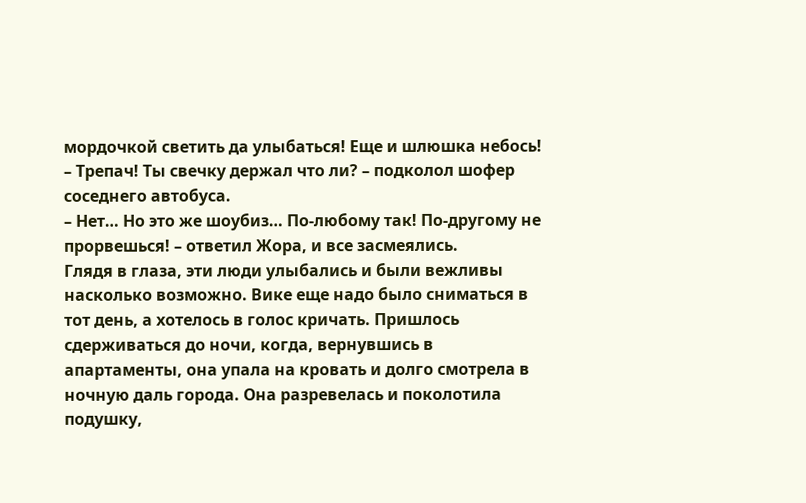мордочкой светить да улыбаться! Еще и шлюшка небось!
– Трепач! Ты свечку держал что ли? – подколол шофер соседнего автобуса.
– Нет… Но это же шоубиз… По-любому так! По-другому не прорвешься! – ответил Жора, и все засмеялись.
Глядя в глаза, эти люди улыбались и были вежливы насколько возможно. Вике еще надо было сниматься в тот день, а хотелось в голос кричать. Пришлось сдерживаться до ночи, когда, вернувшись в апартаменты, она упала на кровать и долго смотрела в ночную даль города. Она разревелась и поколотила подушку,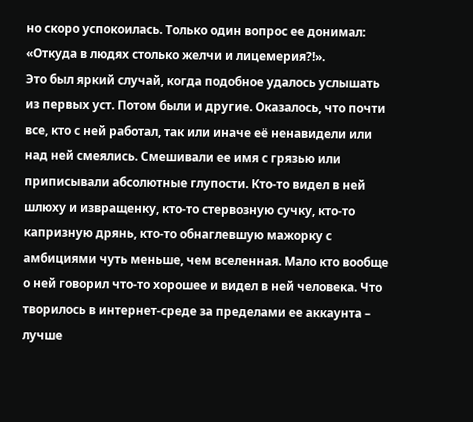но скоро успокоилась. Только один вопрос ее донимал:
«Откуда в людях столько желчи и лицемерия?!».
Это был яркий случай, когда подобное удалось услышать из первых уст. Потом были и другие. Оказалось, что почти все, кто с ней работал, так или иначе её ненавидели или над ней смеялись. Смешивали ее имя с грязью или приписывали абсолютные глупости. Кто-то видел в ней шлюху и извращенку, кто-то стервозную сучку, кто-то капризную дрянь, кто-то обнаглевшую мажорку с амбициями чуть меньше, чем вселенная. Мало кто вообще о ней говорил что-то хорошее и видел в ней человека. Что творилось в интернет-среде за пределами ее аккаунта – лучше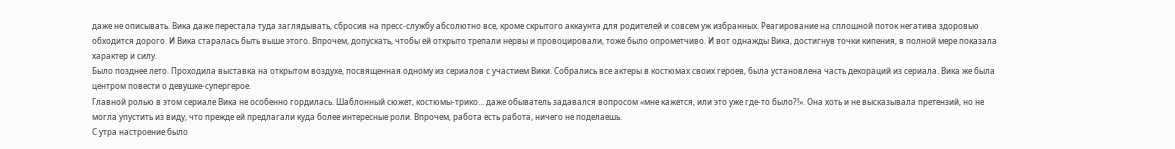даже не описывать. Вика даже перестала туда заглядывать, сбросив на пресс-службу абсолютно все, кроме скрытого аккаунта для родителей и совсем уж избранных. Реагирование на сплошной поток негатива здоровью обходится дорого. И Вика старалась быть выше этого. Впрочем, допускать, чтобы ей открыто трепали нервы и провоцировали, тоже было опрометчиво. И вот однажды Вика, достигнув точки кипения, в полной мере показала характер и силу.
Было позднее лето. Проходила выставка на открытом воздухе, посвященная одному из сериалов с участием Вики. Собрались все актеры в костюмах своих героев, была установлена часть декораций из сериала. Вика же была центром повести о девушке-супергерое.
Главной ролью в этом сериале Вика не особенно гордилась. Шаблонный сюжет, костюмы-трико… даже обыватель задавался вопросом «мне кажется, или это уже где-то было?!». Она хоть и не высказывала претензий, но не могла упустить из виду, что прежде ей предлагали куда более интересные роли. Впрочем, работа есть работа, ничего не поделаешь.
С утра настроение было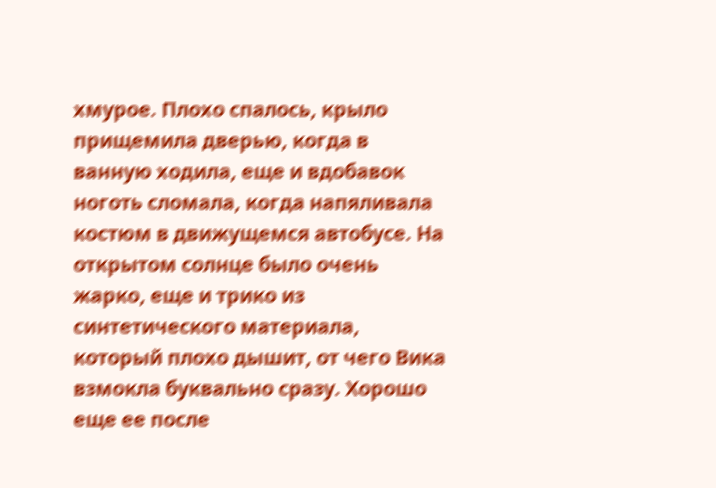хмурое. Плохо спалось, крыло прищемила дверью, когда в ванную ходила, еще и вдобавок ноготь сломала, когда напяливала костюм в движущемся автобусе. На открытом солнце было очень жарко, еще и трико из синтетического материала, который плохо дышит, от чего Вика взмокла буквально сразу. Хорошо еще ее после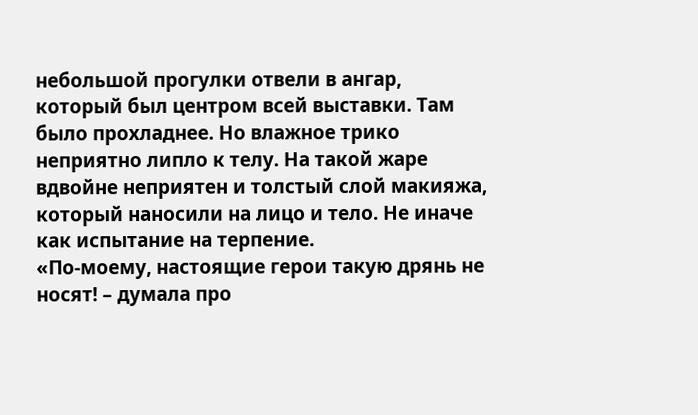небольшой прогулки отвели в ангар, который был центром всей выставки. Там было прохладнее. Но влажное трико неприятно липло к телу. На такой жаре вдвойне неприятен и толстый слой макияжа, который наносили на лицо и тело. Не иначе как испытание на терпение.
«По-моему, настоящие герои такую дрянь не носят! – думала про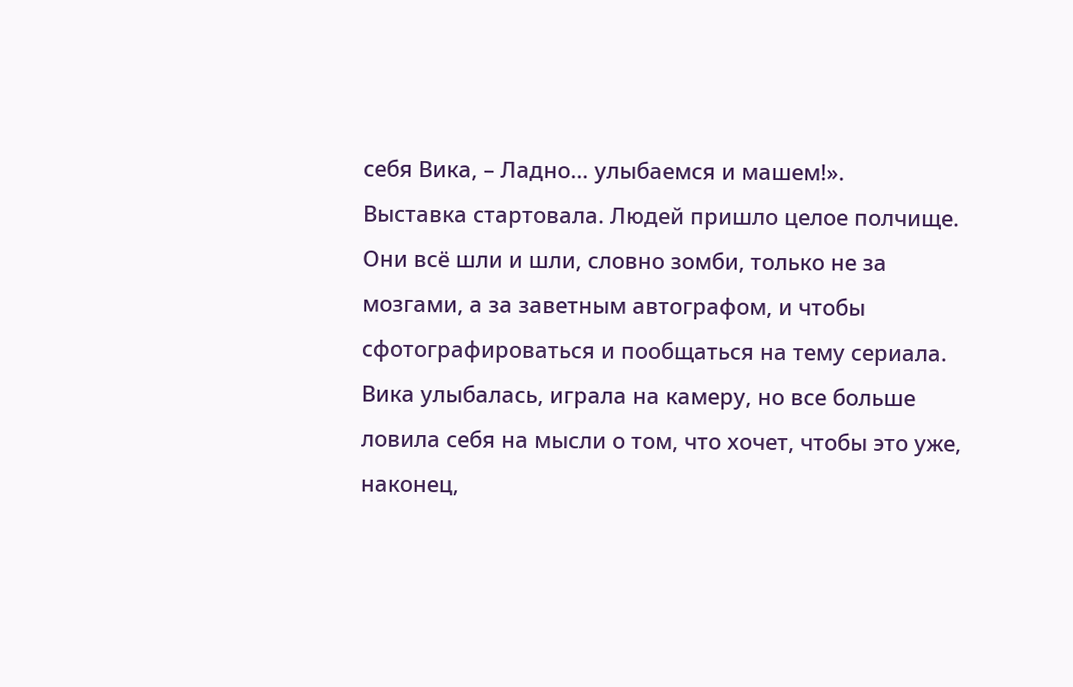себя Вика, – Ладно… улыбаемся и машем!».
Выставка стартовала. Людей пришло целое полчище. Они всё шли и шли, словно зомби, только не за мозгами, а за заветным автографом, и чтобы сфотографироваться и пообщаться на тему сериала. Вика улыбалась, играла на камеру, но все больше ловила себя на мысли о том, что хочет, чтобы это уже, наконец,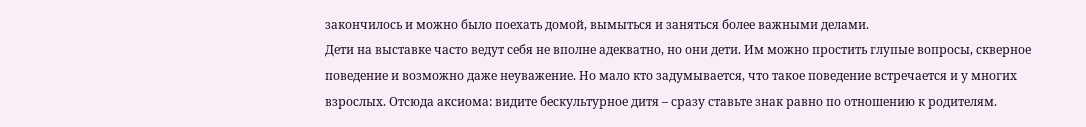закончилось и можно было поехать домой, вымыться и заняться более важными делами.
Дети на выставке часто ведут себя не вполне адекватно, но они дети. Им можно простить глупые вопросы, скверное поведение и возможно даже неуважение. Но мало кто задумывается, что такое поведение встречается и у многих взрослых. Отсюда аксиома: видите бескультурное дитя – сразу ставьте знак равно по отношению к родителям.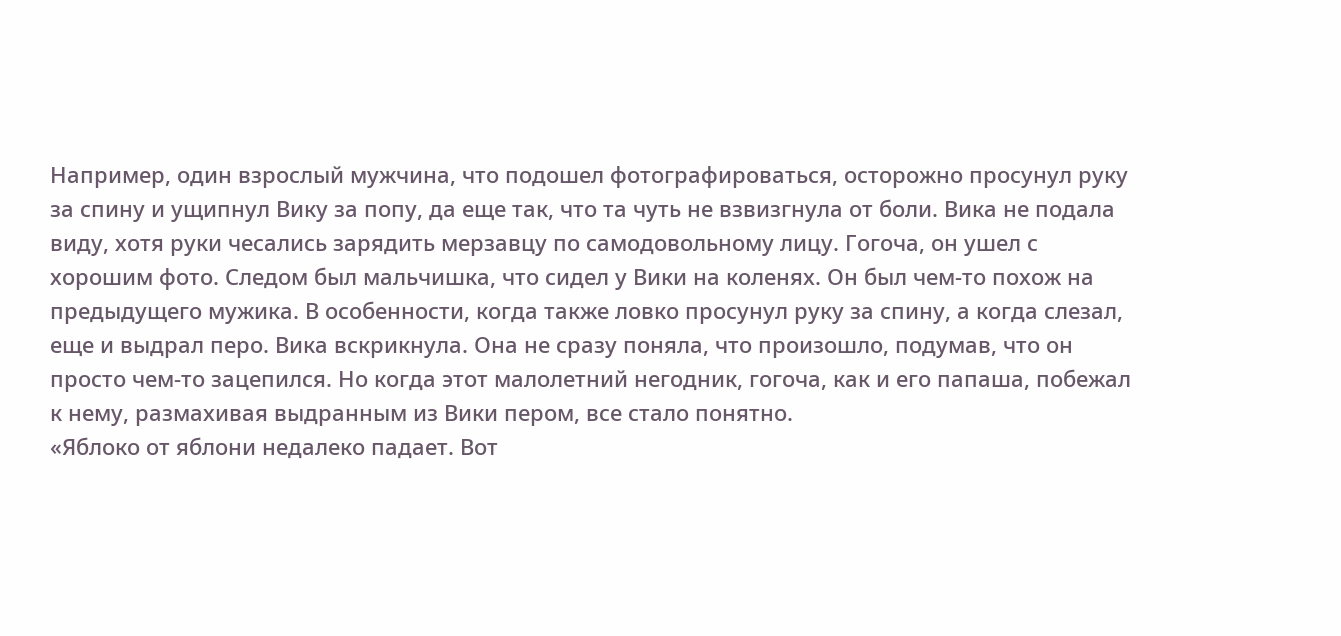Например, один взрослый мужчина, что подошел фотографироваться, осторожно просунул руку за спину и ущипнул Вику за попу, да еще так, что та чуть не взвизгнула от боли. Вика не подала виду, хотя руки чесались зарядить мерзавцу по самодовольному лицу. Гогоча, он ушел с хорошим фото. Следом был мальчишка, что сидел у Вики на коленях. Он был чем-то похож на предыдущего мужика. В особенности, когда также ловко просунул руку за спину, а когда слезал, еще и выдрал перо. Вика вскрикнула. Она не сразу поняла, что произошло, подумав, что он просто чем-то зацепился. Но когда этот малолетний негодник, гогоча, как и его папаша, побежал к нему, размахивая выдранным из Вики пером, все стало понятно.
«Яблоко от яблони недалеко падает. Вот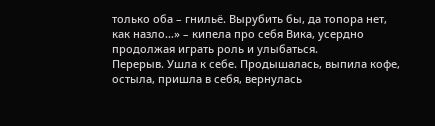только оба – гнильё. Вырубить бы, да топора нет, как назло…» – кипела про себя Вика, усердно продолжая играть роль и улыбаться.
Перерыв. Ушла к себе. Продышалась, выпила кофе, остыла, пришла в себя, вернулась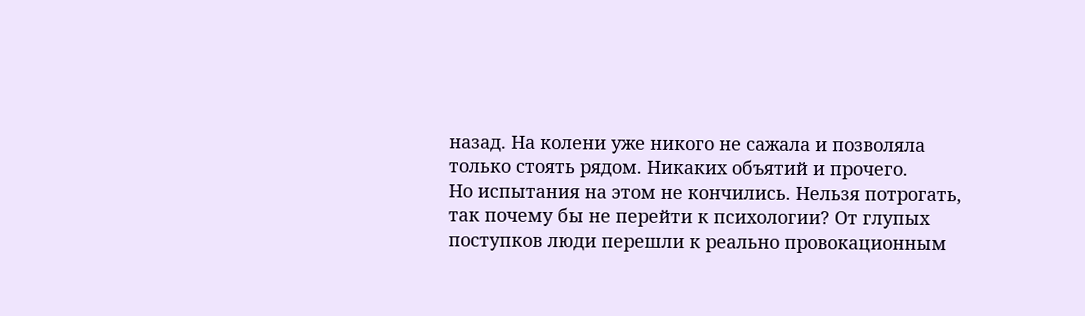назад. На колени уже никого не сажала и позволяла только стоять рядом. Никаких объятий и прочего.
Но испытания на этом не кончились. Нельзя потрогать, так почему бы не перейти к психологии? От глупых поступков люди перешли к реально провокационным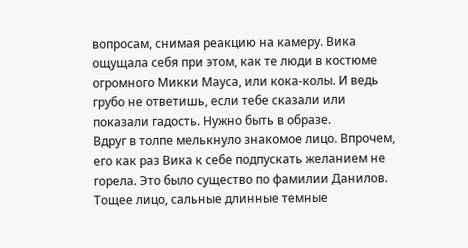вопросам, снимая реакцию на камеру. Вика ощущала себя при этом, как те люди в костюме огромного Микки Мауса, или кока-колы. И ведь грубо не ответишь, если тебе сказали или показали гадость. Нужно быть в образе.
Вдруг в толпе мелькнуло знакомое лицо. Впрочем, его как раз Вика к себе подпускать желанием не горела. Это было существо по фамилии Данилов. Тощее лицо, сальные длинные темные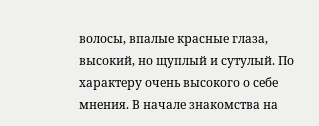волосы, впалые красные глаза, высокий, но щуплый и сутулый. По характеру очень высокого о себе мнения. В начале знакомства на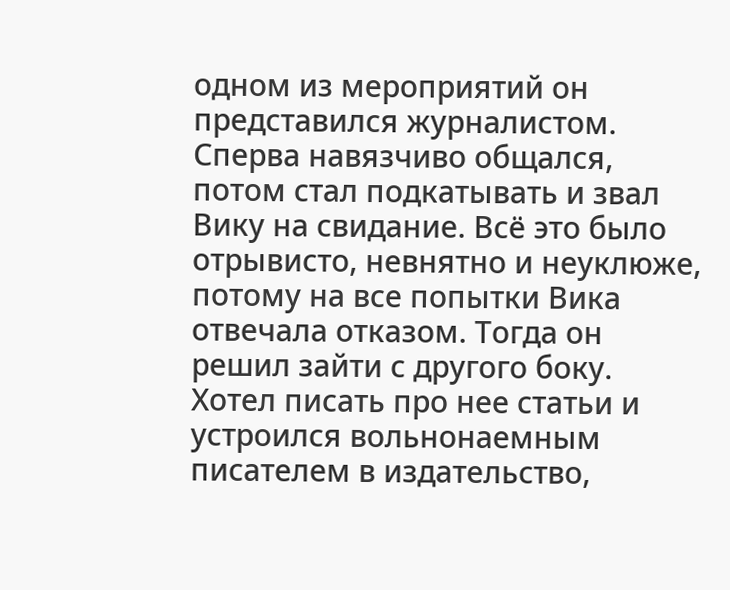одном из мероприятий он представился журналистом. Сперва навязчиво общался, потом стал подкатывать и звал Вику на свидание. Всё это было отрывисто, невнятно и неуклюже, потому на все попытки Вика отвечала отказом. Тогда он решил зайти с другого боку. Хотел писать про нее статьи и устроился вольнонаемным писателем в издательство,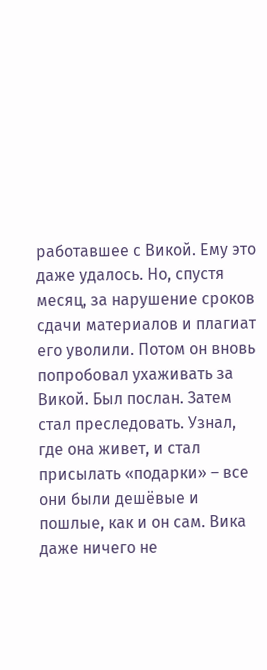работавшее с Викой. Ему это даже удалось. Но, спустя месяц, за нарушение сроков сдачи материалов и плагиат его уволили. Потом он вновь попробовал ухаживать за Викой. Был послан. Затем стал преследовать. Узнал, где она живет, и стал присылать «подарки» – все они были дешёвые и пошлые, как и он сам. Вика даже ничего не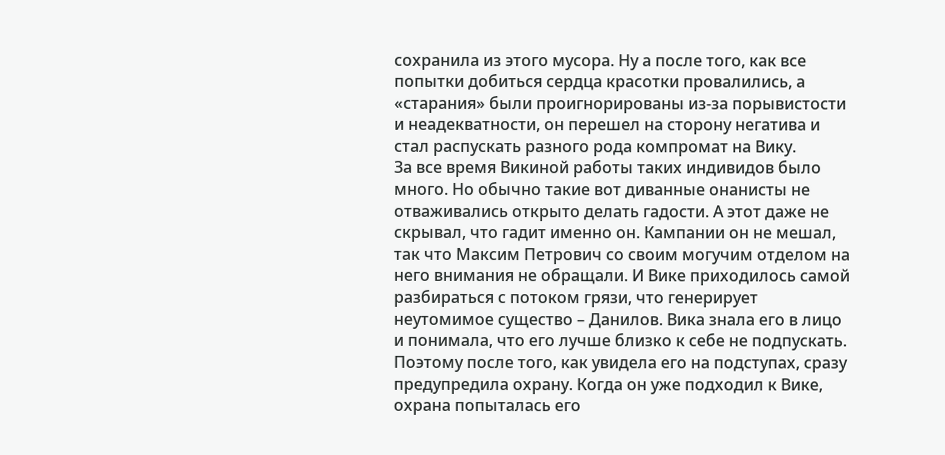сохранила из этого мусора. Ну а после того, как все попытки добиться сердца красотки провалились, а «старания» были проигнорированы из-за порывистости и неадекватности, он перешел на сторону негатива и стал распускать разного рода компромат на Вику.
За все время Викиной работы таких индивидов было много. Но обычно такие вот диванные онанисты не отваживались открыто делать гадости. А этот даже не скрывал, что гадит именно он. Кампании он не мешал, так что Максим Петрович со своим могучим отделом на него внимания не обращали. И Вике приходилось самой разбираться с потоком грязи, что генерирует неутомимое существо – Данилов. Вика знала его в лицо и понимала, что его лучше близко к себе не подпускать. Поэтому после того, как увидела его на подступах, сразу предупредила охрану. Когда он уже подходил к Вике, охрана попыталась его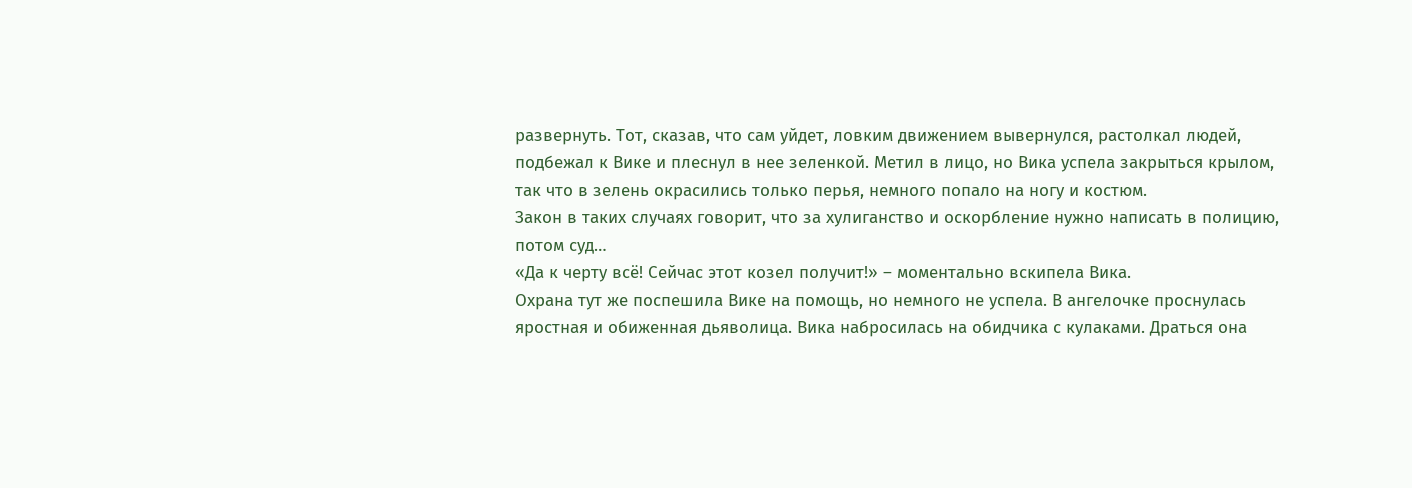развернуть. Тот, сказав, что сам уйдет, ловким движением вывернулся, растолкал людей, подбежал к Вике и плеснул в нее зеленкой. Метил в лицо, но Вика успела закрыться крылом, так что в зелень окрасились только перья, немного попало на ногу и костюм.
Закон в таких случаях говорит, что за хулиганство и оскорбление нужно написать в полицию, потом суд…
«Да к черту всё! Сейчас этот козел получит!» – моментально вскипела Вика.
Охрана тут же поспешила Вике на помощь, но немного не успела. В ангелочке проснулась яростная и обиженная дьяволица. Вика набросилась на обидчика с кулаками. Драться она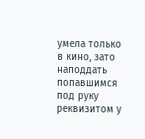умела только в кино, зато наподдать попавшимся под руку реквизитом у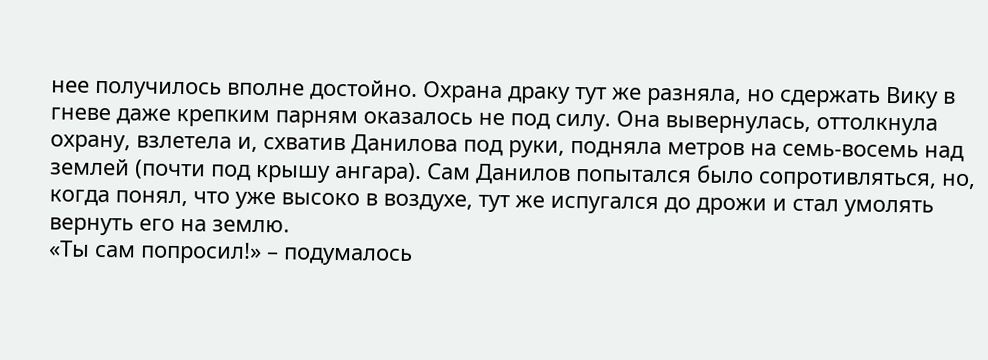нее получилось вполне достойно. Охрана драку тут же разняла, но сдержать Вику в гневе даже крепким парням оказалось не под силу. Она вывернулась, оттолкнула охрану, взлетела и, схватив Данилова под руки, подняла метров на семь-восемь над землей (почти под крышу ангара). Сам Данилов попытался было сопротивляться, но, когда понял, что уже высоко в воздухе, тут же испугался до дрожи и стал умолять вернуть его на землю.
«Ты сам попросил!» – подумалось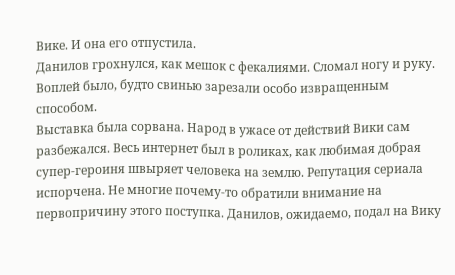Вике. И она его отпустила.
Данилов грохнулся, как мешок с фекалиями. Сломал ногу и руку. Воплей было, будто свинью зарезали особо извращенным способом.
Выставка была сорвана. Народ в ужасе от действий Вики сам разбежался. Весь интернет был в роликах, как любимая добрая супер-героиня швыряет человека на землю. Репутация сериала испорчена. Не многие почему-то обратили внимание на первопричину этого поступка. Данилов, ожидаемо, подал на Вику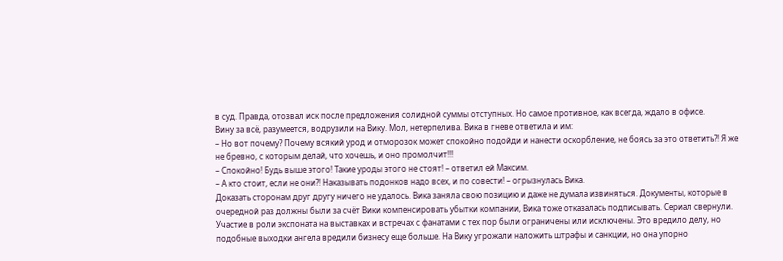в суд. Правда, отозвал иск после предложения солидной суммы отступных. Но самое противное, как всегда, ждало в офисе.
Вину за всё, разумеется, водрузили на Вику. Мол, нетерпелива. Вика в гневе ответила и им:
– Но вот почему? Почему всякий урод и отморозок может спокойно подойди и нанести оскорбление, не боясь за это ответить?! Я же не бревно, с которым делай, что хочешь, и оно промолчит!!!
– Спокойно! Будь выше этого! Такие уроды этого не стоят! – ответил ей Максим.
– А кто стоит, если не они?! Наказывать подонков надо всех, и по совести! – огрызнулась Вика.
Доказать сторонам друг другу ничего не удалось. Вика заняла свою позицию и даже не думала извиняться. Документы, которые в очередной раз должны были за счёт Вики компенсировать убытки компании, Вика тоже отказалась подписывать. Сериал свернули. Участие в роли экспоната на выставках и встречах с фанатами с тех пор были ограничены или исключены. Это вредило делу, но подобные выходки ангела вредили бизнесу еще больше. На Вику угрожали наложить штрафы и санкции, но она упорно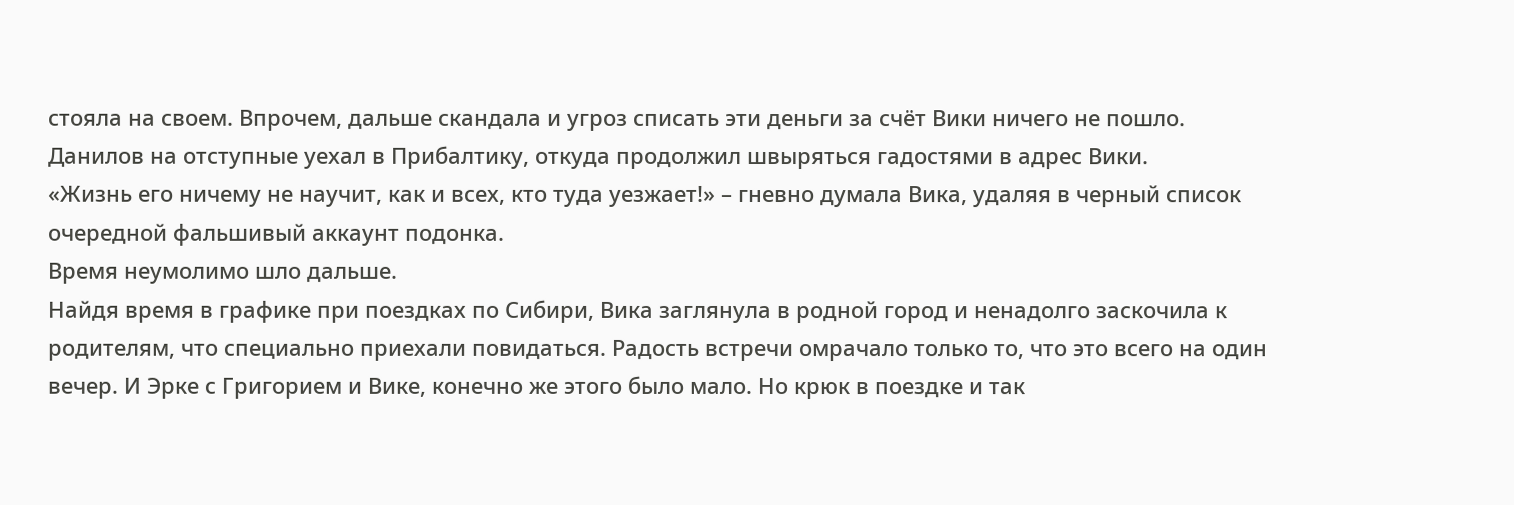стояла на своем. Впрочем, дальше скандала и угроз списать эти деньги за счёт Вики ничего не пошло.
Данилов на отступные уехал в Прибалтику, откуда продолжил швыряться гадостями в адрес Вики.
«Жизнь его ничему не научит, как и всех, кто туда уезжает!» – гневно думала Вика, удаляя в черный список очередной фальшивый аккаунт подонка.
Время неумолимо шло дальше.
Найдя время в графике при поездках по Сибири, Вика заглянула в родной город и ненадолго заскочила к родителям, что специально приехали повидаться. Радость встречи омрачало только то, что это всего на один вечер. И Эрке с Григорием и Вике, конечно же этого было мало. Но крюк в поездке и так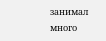занимал много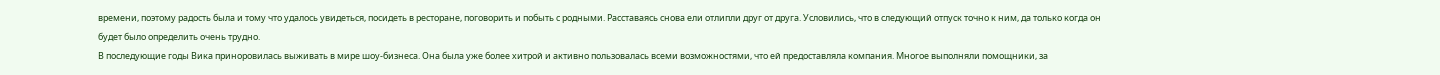времени, поэтому радость была и тому что удалось увидеться, посидеть в ресторане, поговорить и побыть с родными. Расставаясь снова ели отлипли друг от друга. Условились, что в следующий отпуск точно к ним, да только когда он будет было определить очень трудно.
В последующие годы Вика приноровилась выживать в мире шоу-бизнеса. Она была уже более хитрой и активно пользовалась всеми возможностями, что ей предоставляла компания. Многое выполняли помощники, за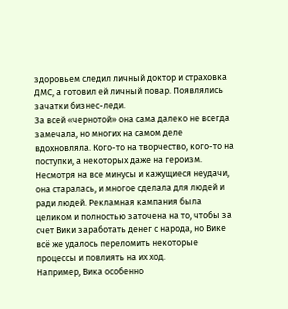здоровьем следил личный доктор и страховка ДМС, а готовил ей личный повар. Появлялись зачатки бизнес-леди.
За всей «чернотой» она сама далеко не всегда замечала, но многих на самом деле вдохновляла. Кого-то на творчество, кого-то на поступки, а некоторых даже на героизм. Несмотря на все минусы и кажущиеся неудачи, она старалась, и многое сделала для людей и ради людей. Рекламная кампания была целиком и полностью заточена на то, чтобы за счет Вики заработать денег с народа, но Вике всё же удалось переломить некоторые процессы и повлиять на их ход.
Например, Вика особенно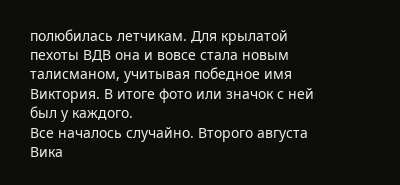полюбилась летчикам. Для крылатой пехоты ВДВ она и вовсе стала новым талисманом, учитывая победное имя Виктория. В итоге фото или значок с ней был у каждого.
Все началось случайно. Второго августа Вика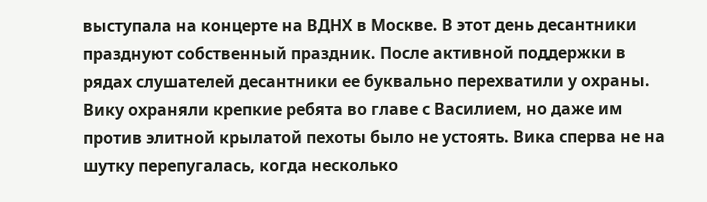выступала на концерте на ВДНХ в Москве. В этот день десантники празднуют собственный праздник. После активной поддержки в рядах слушателей десантники ее буквально перехватили у охраны. Вику охраняли крепкие ребята во главе с Василием, но даже им против элитной крылатой пехоты было не устоять. Вика сперва не на шутку перепугалась, когда несколько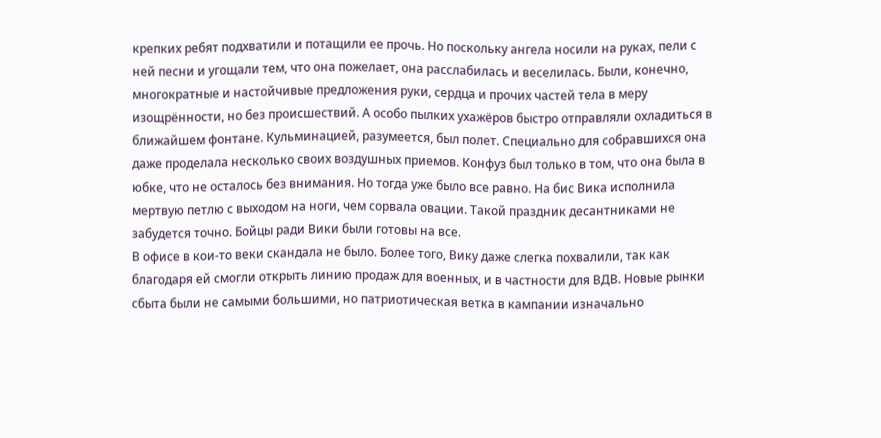крепких ребят подхватили и потащили ее прочь. Но поскольку ангела носили на руках, пели с ней песни и угощали тем, что она пожелает, она расслабилась и веселилась. Были, конечно, многократные и настойчивые предложения руки, сердца и прочих частей тела в меру изощрённости, но без происшествий. А особо пылких ухажёров быстро отправляли охладиться в ближайшем фонтане. Кульминацией, разумеется, был полет. Специально для собравшихся она даже проделала несколько своих воздушных приемов. Конфуз был только в том, что она была в юбке, что не осталось без внимания. Но тогда уже было все равно. На бис Вика исполнила мертвую петлю с выходом на ноги, чем сорвала овации. Такой праздник десантниками не забудется точно. Бойцы ради Вики были готовы на все.
В офисе в кои-то веки скандала не было. Более того, Вику даже слегка похвалили, так как благодаря ей смогли открыть линию продаж для военных, и в частности для ВДВ. Новые рынки сбыта были не самыми большими, но патриотическая ветка в кампании изначально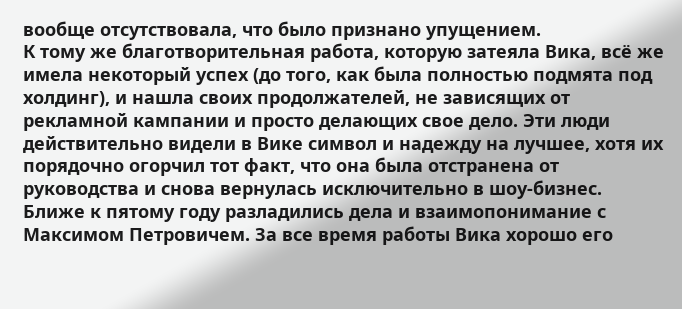вообще отсутствовала, что было признано упущением.
К тому же благотворительная работа, которую затеяла Вика, всё же имела некоторый успех (до того, как была полностью подмята под холдинг), и нашла своих продолжателей, не зависящих от рекламной кампании и просто делающих свое дело. Эти люди действительно видели в Вике символ и надежду на лучшее, хотя их порядочно огорчил тот факт, что она была отстранена от руководства и снова вернулась исключительно в шоу-бизнес.
Ближе к пятому году разладились дела и взаимопонимание с Максимом Петровичем. За все время работы Вика хорошо его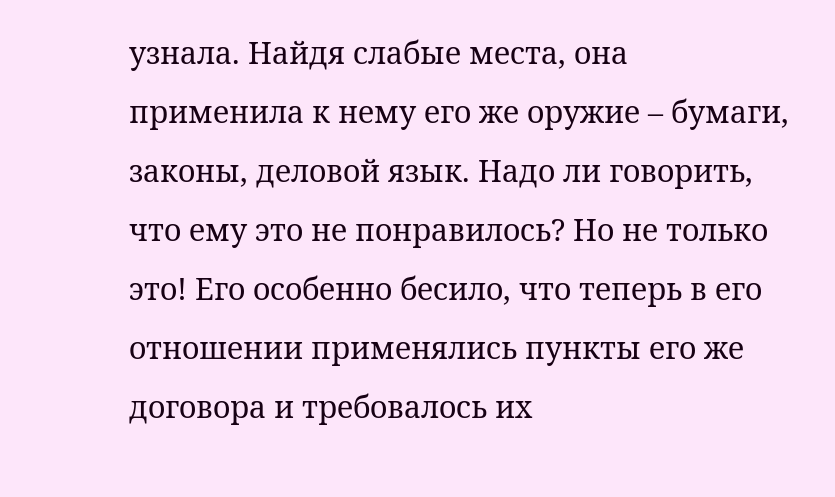узнала. Найдя слабые места, она применила к нему его же оружие – бумаги, законы, деловой язык. Надо ли говорить, что ему это не понравилось? Но не только это! Его особенно бесило, что теперь в его отношении применялись пункты его же договора и требовалось их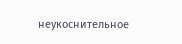неукоснительное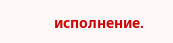исполнение.